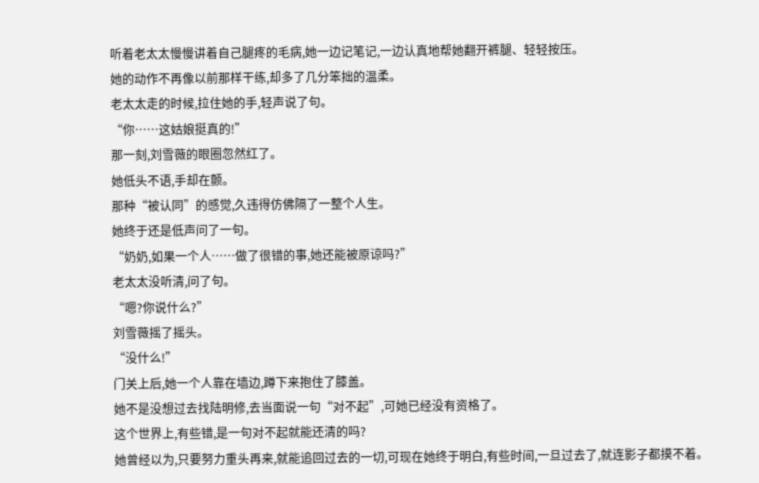听着老太太慢慢讲着自己腿疼的毛病,她一边记笔记,一边认真地帮她翻开裤腿、轻轻按压。
她的动作不再像以前那样干练,却多了几分笨拙的温柔。
老太太走的时候,拉住她的手,轻声说了句。
“你……这姑娘挺真的!”
那一刻,刘雪薇的眼圈忽然红了。
她低头不语,手却在颤。
那种“被认同”的感觉,久违得仿佛隔了一整个人生。
她终于还是低声问了一句。
“奶奶,如果一个人……做了很错的事,她还能被原谅吗?”
老太太没听清,问了句。
“嗯?你说什么?”
刘雪薇摇了摇头。
“没什么!”
门关上后,她一个人靠在墙边,蹲下来抱住了膝盖。
她不是没想过去找陆明修,去当面说一句“对不起”,可她已经没有资格了。
这个世界上,有些错,是一句对不起就能还清的吗?
她曾经以为,只要努力重头再来,就能追回过去的一切,可现在她终于明白,有些时间,一旦过去了,就连影子都摸不着。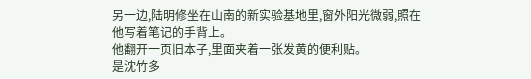另一边,陆明修坐在山南的新实验基地里,窗外阳光微弱,照在他写着笔记的手背上。
他翻开一页旧本子,里面夹着一张发黄的便利贴。
是沈竹多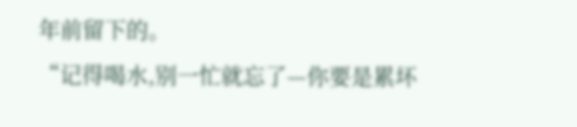年前留下的。
“记得喝水,别一忙就忘了—你要是累坏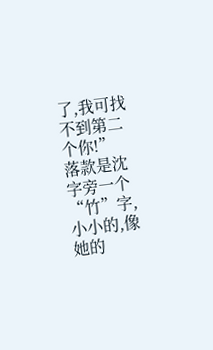了,我可找不到第二个你!”
落款是沈字旁一个“竹”字,小小的,像她的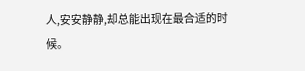人,安安静静,却总能出现在最合适的时候。